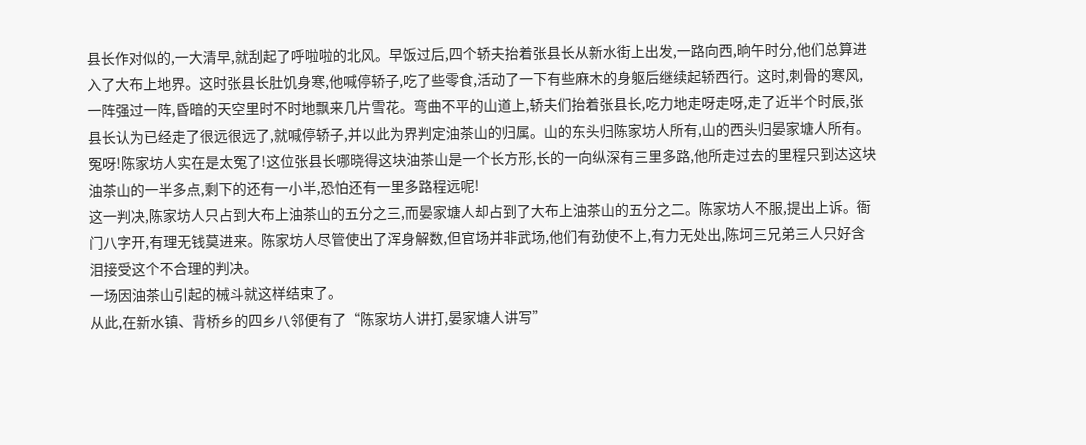县长作对似的,一大清早,就刮起了呼啦啦的北风。早饭过后,四个轿夫抬着张县长从新水街上出发,一路向西,晌午时分,他们总算进入了大布上地界。这时张县长肚饥身寒,他喊停轿子,吃了些零食,活动了一下有些麻木的身躯后继续起轿西行。这时,刺骨的寒风,一阵强过一阵,昏暗的天空里时不时地飘来几片雪花。弯曲不平的山道上,轿夫们抬着张县长,吃力地走呀走呀,走了近半个时辰,张县长认为已经走了很远很远了,就喊停轿子,并以此为界判定油茶山的归属。山的东头归陈家坊人所有,山的西头归晏家塘人所有。
冤呀!陈家坊人实在是太冤了!这位张县长哪晓得这块油茶山是一个长方形,长的一向纵深有三里多路,他所走过去的里程只到达这块油茶山的一半多点,剩下的还有一小半,恐怕还有一里多路程远呢!
这一判决,陈家坊人只占到大布上油茶山的五分之三,而晏家塘人却占到了大布上油茶山的五分之二。陈家坊人不服,提出上诉。衙门八字开,有理无钱莫进来。陈家坊人尽管使出了浑身解数,但官场并非武场,他们有劲使不上,有力无处出,陈坷三兄弟三人只好含泪接受这个不合理的判决。
一场因油茶山引起的械斗就这样结束了。
从此,在新水镇、背桥乡的四乡八邻便有了“陈家坊人讲打,晏家塘人讲写”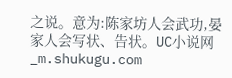之说。意为:陈家坊人会武功,晏家人会写状、告状。UC小说网_m.shukugu.com